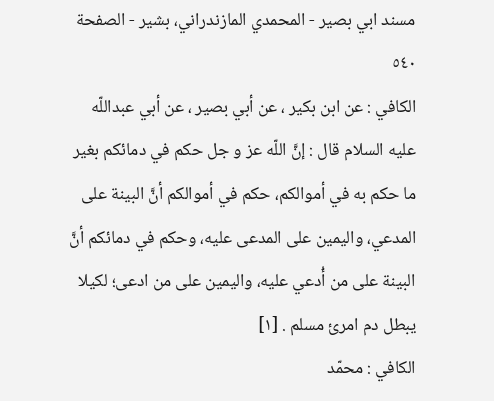مسند ابي بصير - المحمدي المازندراني، بشير - الصفحة ٥٤٠
الكافي : عن ابن بكير ، عن أبي بصير ، عن أبي عبداللّه عليه السلام قال : إنَّ اللّه عز و جل حكم في دمائكم بغير ما حكم به في أموالكم، حكم في أموالكم أنَّ البينة على المدعي، واليمين على المدعى عليه، وحكم في دمائكم أنَّ البينة على من أُدعي عليه، واليمين على من ادعى؛ لكيلا يبطل دم امرئ مسلم . [١]
الكافي : محمّد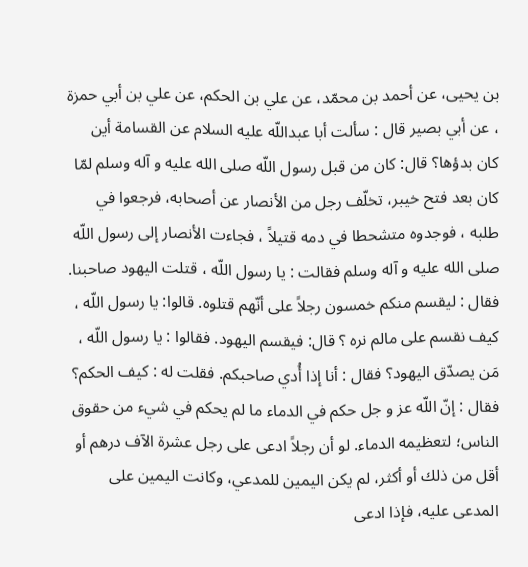بن يحيى، عن أحمد بن محمّد، عن علي بن الحكم، عن علي بن أبي حمزة ، عن أبي بصير قال : سألت أبا عبداللّه عليه السلام عن القسامة أين كان بدؤها؟ قال: كان من قبل رسول اللّه صلى الله عليه و آله وسلم لمّا كان بعد فتح خيبر، تخلّف رجل من الأنصار عن أصحابه، فرجعوا في طلبه ، فوجدوه متشحطا في دمه قتيلاً ، فجاءت الأنصار إلى رسول اللّه صلى الله عليه و آله وسلم فقالت : يا رسول اللّه ، قتلت اليهود صاحبنا. فقال : ليقسم منكم خمسون رجلاً على أنّهم قتلوه. قالوا: يا رسول اللّه ، كيف نقسم على مالم نره ؟ قال: فيقسم اليهود. فقالوا : يا رسول اللّه ، مَن يصدّق اليهود؟ فقال : أنا إذا أُدي صاحبكم. فقلت له : كيف الحكم؟ فقال : إنّ اللّه عز و جل حكم في الدماء ما لم يحكم في شيء من حقوق الناس؛ لتعظيمه الدماء. لو أن رجلاً ادعى على رجل عشرة الآف درهم أو أقل من ذلك أو أكثر، لم يكن اليمين للمدعي، وكانت اليمين على المدعى عليه، فإذا ادعى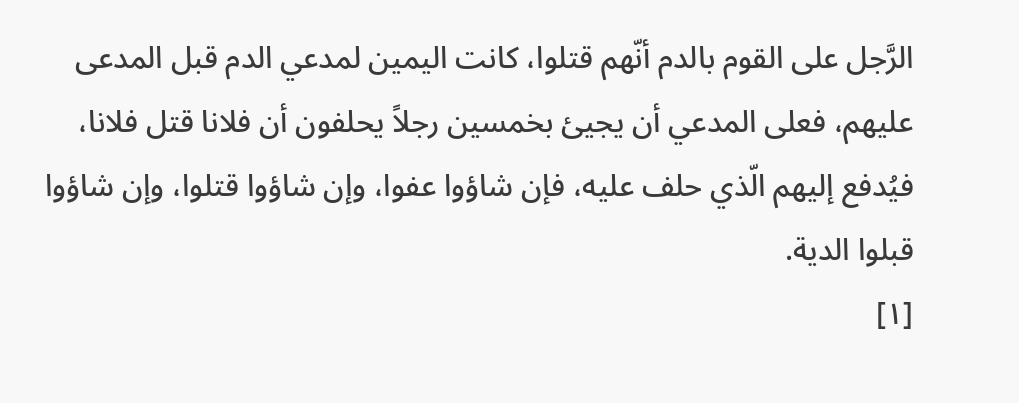الرَّجل على القوم بالدم أنّهم قتلوا، كانت اليمين لمدعي الدم قبل المدعى عليهم، فعلى المدعي أن يجيئ بخمسين رجلاً يحلفون أن فلانا قتل فلانا، فيُدفع إليهم الّذي حلف عليه، فإن شاؤوا عفوا، وإن شاؤوا قتلوا، وإن شاؤوا قبلوا الدية.
[١]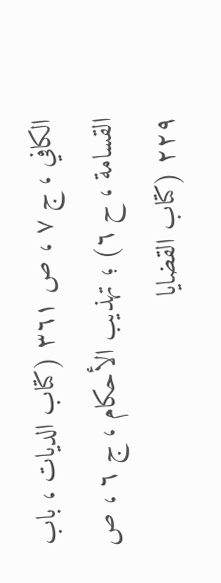الكافي ، ج ٧ ، ص ٣٦١ (كتاب الديات ، باب القسامة ، ح ٦) ؛ تهذيب الأحكام ، ج ٦ ، ص ٢٢٩ (كتاب القضايا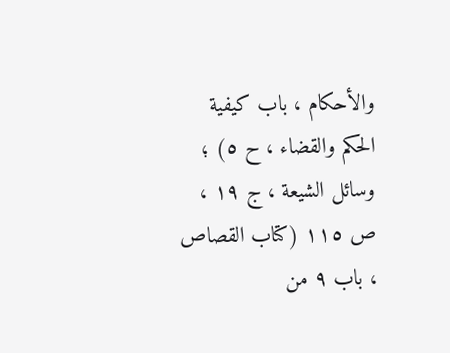والأحكام ، باب كيفية الحكم والقضاء ، ح ٥) ؛ وسائل الشيعة ، ج ١٩ ، ص ١١٥ (كتاب القصاص ، باب ٩ من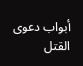أبواب دعوى القتل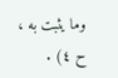وما يثبت به ، ح ٤) .